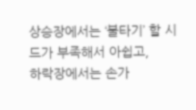상승장에서는 ‘불타기’ 할 시드가 부족해서 아쉽고,
하락장에서는 손가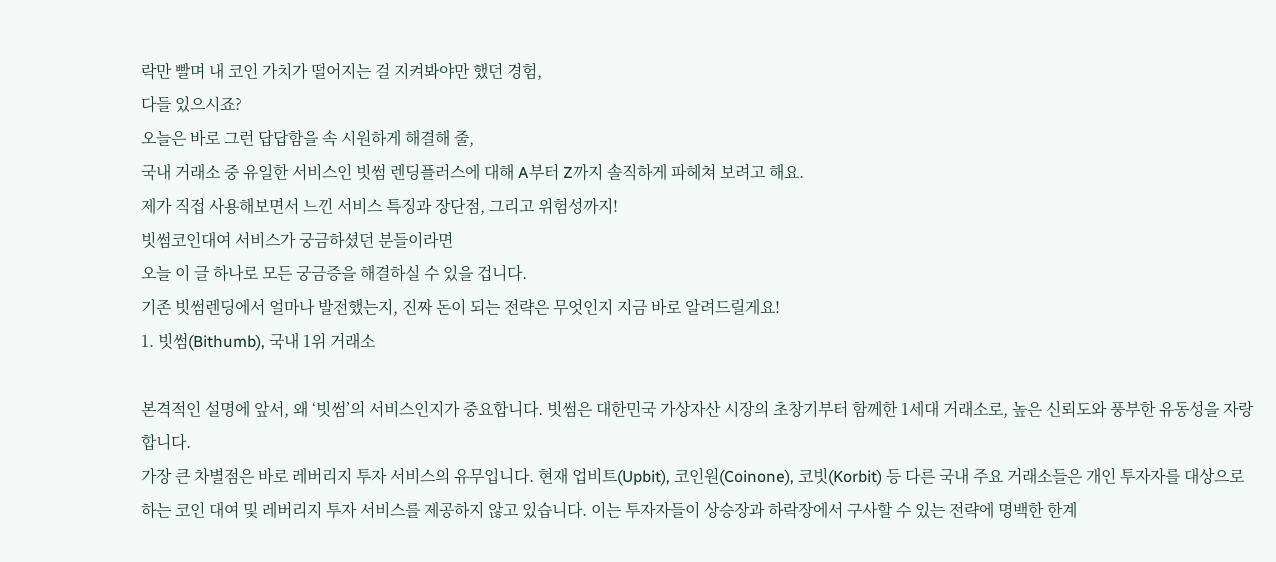락만 빨며 내 코인 가치가 떨어지는 걸 지켜봐야만 했던 경험,
다들 있으시죠?
오늘은 바로 그런 답답함을 속 시원하게 해결해 줄,
국내 거래소 중 유일한 서비스인 빗썸 렌딩플러스에 대해 A부터 Z까지 솔직하게 파헤쳐 보려고 해요.
제가 직접 사용해보면서 느낀 서비스 특징과 장단점, 그리고 위험성까지!
빗썸코인대여 서비스가 궁금하셨던 분들이라면
오늘 이 글 하나로 모든 궁금증을 해결하실 수 있을 겁니다.
기존 빗썸렌딩에서 얼마나 발전했는지, 진짜 돈이 되는 전략은 무엇인지 지금 바로 알려드릴게요!
1. 빗썸(Bithumb), 국내 1위 거래소

본격적인 설명에 앞서, 왜 ‘빗썸’의 서비스인지가 중요합니다. 빗썸은 대한민국 가상자산 시장의 초창기부터 함께한 1세대 거래소로, 높은 신뢰도와 풍부한 유동성을 자랑합니다.
가장 큰 차별점은 바로 레버리지 투자 서비스의 유무입니다. 현재 업비트(Upbit), 코인원(Coinone), 코빗(Korbit) 등 다른 국내 주요 거래소들은 개인 투자자를 대상으로 하는 코인 대여 및 레버리지 투자 서비스를 제공하지 않고 있습니다. 이는 투자자들이 상승장과 하락장에서 구사할 수 있는 전략에 명백한 한계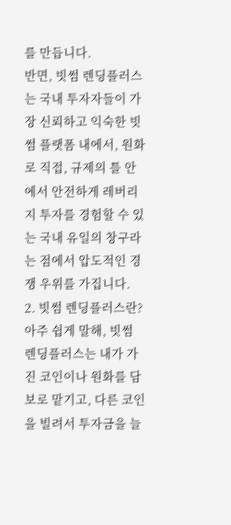를 만듭니다.
반면, 빗썸 렌딩플러스는 국내 투자자들이 가장 신뢰하고 익숙한 빗썸 플랫폼 내에서, 원화로 직접, 규제의 틀 안에서 안전하게 레버리지 투자를 경험할 수 있는 국내 유일의 창구라는 점에서 압도적인 경쟁 우위를 가집니다.
2. 빗썸 렌딩플러스란?
아주 쉽게 말해, 빗썸 렌딩플러스는 내가 가진 코인이나 원화를 담보로 맡기고, 다른 코인을 빌려서 투자금을 늘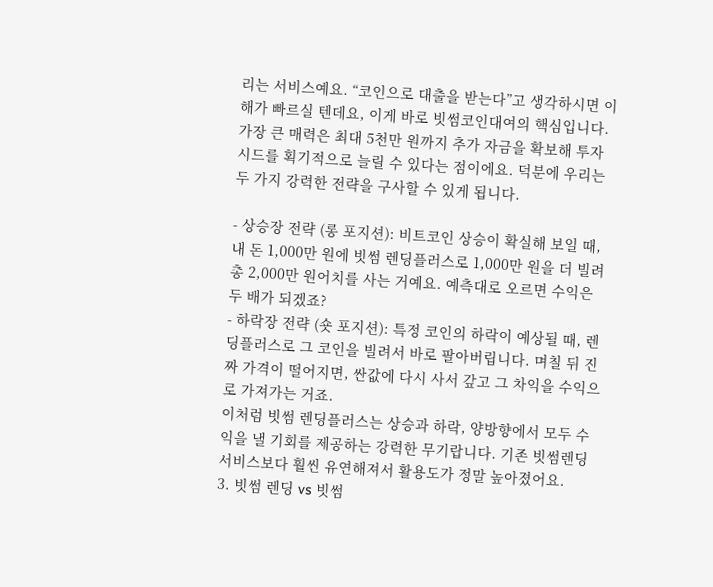리는 서비스예요. “코인으로 대출을 받는다”고 생각하시면 이해가 빠르실 텐데요, 이게 바로 빗썸코인대여의 핵심입니다.
가장 큰 매력은 최대 5천만 원까지 추가 자금을 확보해 투자 시드를 획기적으로 늘릴 수 있다는 점이에요. 덕분에 우리는 두 가지 강력한 전략을 구사할 수 있게 됩니다.

- 상승장 전략 (롱 포지션): 비트코인 상승이 확실해 보일 때, 내 돈 1,000만 원에 빗썸 렌딩플러스로 1,000만 원을 더 빌려 총 2,000만 원어치를 사는 거예요. 예측대로 오르면 수익은 두 배가 되겠죠?
- 하락장 전략 (숏 포지션): 특정 코인의 하락이 예상될 때, 렌딩플러스로 그 코인을 빌려서 바로 팔아버립니다. 며칠 뒤 진짜 가격이 떨어지면, 싼값에 다시 사서 갚고 그 차익을 수익으로 가져가는 거죠.
이처럼 빗썸 렌딩플러스는 상승과 하락, 양방향에서 모두 수익을 낼 기회를 제공하는 강력한 무기랍니다. 기존 빗썸렌딩 서비스보다 훨씬 유연해져서 활용도가 정말 높아졌어요.
3. 빗썸 렌딩 vs 빗썸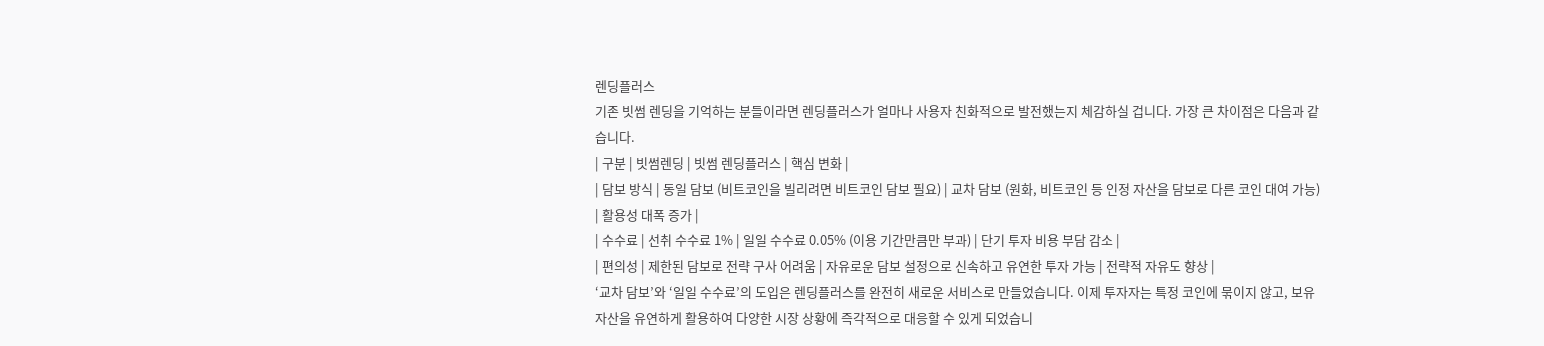렌딩플러스
기존 빗썸 렌딩을 기억하는 분들이라면 렌딩플러스가 얼마나 사용자 친화적으로 발전했는지 체감하실 겁니다. 가장 큰 차이점은 다음과 같습니다.
| 구분 | 빗썸렌딩 | 빗썸 렌딩플러스 | 핵심 변화 |
| 담보 방식 | 동일 담보 (비트코인을 빌리려면 비트코인 담보 필요) | 교차 담보 (원화, 비트코인 등 인정 자산을 담보로 다른 코인 대여 가능) | 활용성 대폭 증가 |
| 수수료 | 선취 수수료 1% | 일일 수수료 0.05% (이용 기간만큼만 부과) | 단기 투자 비용 부담 감소 |
| 편의성 | 제한된 담보로 전략 구사 어려움 | 자유로운 담보 설정으로 신속하고 유연한 투자 가능 | 전략적 자유도 향상 |
‘교차 담보’와 ‘일일 수수료’의 도입은 렌딩플러스를 완전히 새로운 서비스로 만들었습니다. 이제 투자자는 특정 코인에 묶이지 않고, 보유 자산을 유연하게 활용하여 다양한 시장 상황에 즉각적으로 대응할 수 있게 되었습니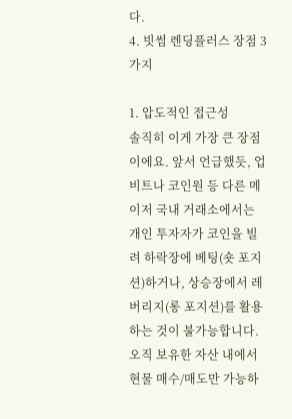다.
4. 빗썸 렌딩플러스 장점 3가지

1. 압도적인 접근성
솔직히 이게 가장 큰 장점이에요. 앞서 언급했듯, 업비트나 코인원 등 다른 메이저 국내 거래소에서는 개인 투자자가 코인을 빌려 하락장에 베팅(숏 포지션)하거나, 상승장에서 레버리지(롱 포지션)를 활용하는 것이 불가능합니다. 오직 보유한 자산 내에서 현물 매수/매도만 가능하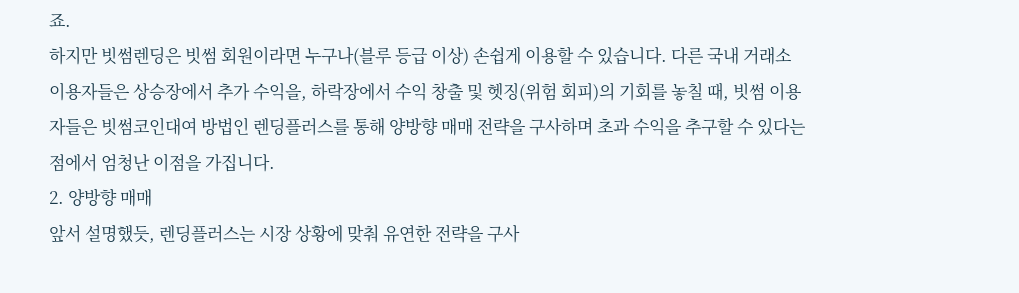죠.
하지만 빗썸렌딩은 빗썸 회원이라면 누구나(블루 등급 이상) 손쉽게 이용할 수 있습니다. 다른 국내 거래소 이용자들은 상승장에서 추가 수익을, 하락장에서 수익 창출 및 헷징(위험 회피)의 기회를 놓칠 때, 빗썸 이용자들은 빗썸코인대여 방법인 렌딩플러스를 통해 양방향 매매 전략을 구사하며 초과 수익을 추구할 수 있다는 점에서 엄청난 이점을 가집니다.
2. 양방향 매매
앞서 설명했듯, 렌딩플러스는 시장 상황에 맞춰 유연한 전략을 구사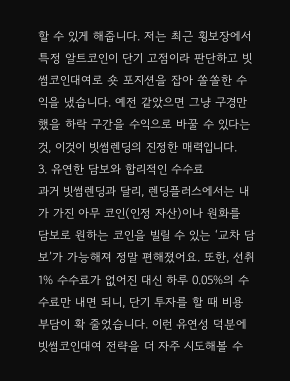할 수 있게 해줍니다. 저는 최근 횡보장에서 특정 알트코인이 단기 고점이라 판단하고 빗썸코인대여로 숏 포지션을 잡아 쏠쏠한 수익을 냈습니다. 예전 같았으면 그냥 구경만 했을 하락 구간을 수익으로 바꿀 수 있다는 것, 이것이 빗썸렌딩의 진정한 매력입니다.
3. 유연한 담보와 합리적인 수수료
과거 빗썸렌딩과 달리, 렌딩플러스에서는 내가 가진 아무 코인(인정 자산)이나 원화를 담보로 원하는 코인을 빌릴 수 있는 ‘교차 담보’가 가능해져 정말 편해졌어요. 또한, 선취 1% 수수료가 없어진 대신 하루 0.05%의 수수료만 내면 되니, 단기 투자를 할 때 비용 부담이 확 줄었습니다. 이런 유연성 덕분에 빗썸코인대여 전략을 더 자주 시도해볼 수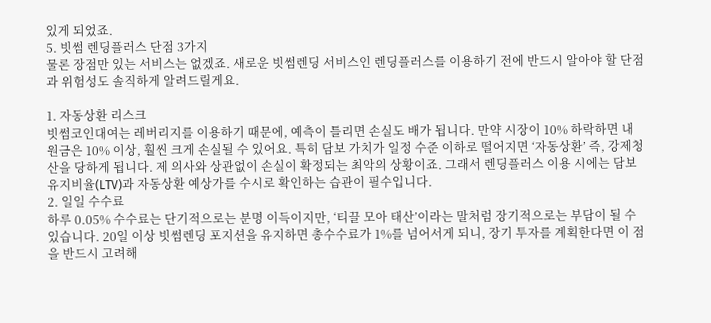있게 되었죠.
5. 빗썸 렌딩플러스 단점 3가지
물론 장점만 있는 서비스는 없겠죠. 새로운 빗썸렌딩 서비스인 렌딩플러스를 이용하기 전에 반드시 알아야 할 단점과 위험성도 솔직하게 알려드릴게요.

1. 자동상환 리스크
빗썸코인대여는 레버리지를 이용하기 때문에, 예측이 틀리면 손실도 배가 됩니다. 만약 시장이 10% 하락하면 내 원금은 10% 이상, 훨씬 크게 손실될 수 있어요. 특히 담보 가치가 일정 수준 이하로 떨어지면 ‘자동상환’ 즉, 강제청산을 당하게 됩니다. 제 의사와 상관없이 손실이 확정되는 최악의 상황이죠. 그래서 렌딩플러스 이용 시에는 담보유지비율(LTV)과 자동상환 예상가를 수시로 확인하는 습관이 필수입니다.
2. 일일 수수료
하루 0.05% 수수료는 단기적으로는 분명 이득이지만, ‘티끌 모아 태산’이라는 말처럼 장기적으로는 부담이 될 수 있습니다. 20일 이상 빗썸렌딩 포지션을 유지하면 총수수료가 1%를 넘어서게 되니, 장기 투자를 계획한다면 이 점을 반드시 고려해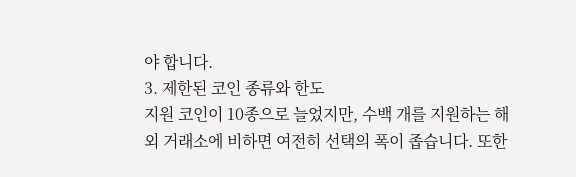야 합니다.
3. 제한된 코인 종류와 한도
지원 코인이 10종으로 늘었지만, 수백 개를 지원하는 해외 거래소에 비하면 여전히 선택의 폭이 좁습니다. 또한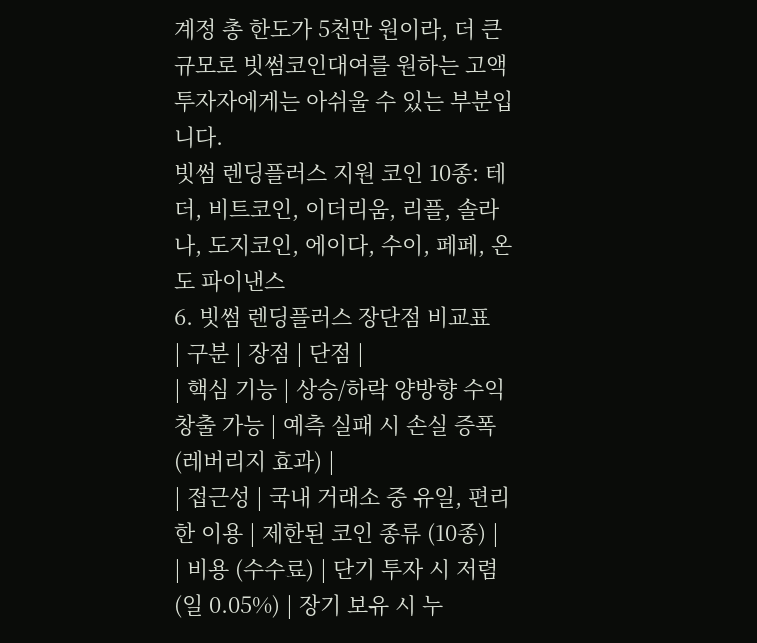계정 총 한도가 5천만 원이라, 더 큰 규모로 빗썸코인대여를 원하는 고액 투자자에게는 아쉬울 수 있는 부분입니다.
빗썸 렌딩플러스 지원 코인 10종: 테더, 비트코인, 이더리움, 리플, 솔라나, 도지코인, 에이다, 수이, 페페, 온도 파이낸스
6. 빗썸 렌딩플러스 장단점 비교표
| 구분 | 장점 | 단점 |
| 핵심 기능 | 상승/하락 양방향 수익 창출 가능 | 예측 실패 시 손실 증폭 (레버리지 효과) |
| 접근성 | 국내 거래소 중 유일, 편리한 이용 | 제한된 코인 종류 (10종) |
| 비용 (수수료) | 단기 투자 시 저렴 (일 0.05%) | 장기 보유 시 누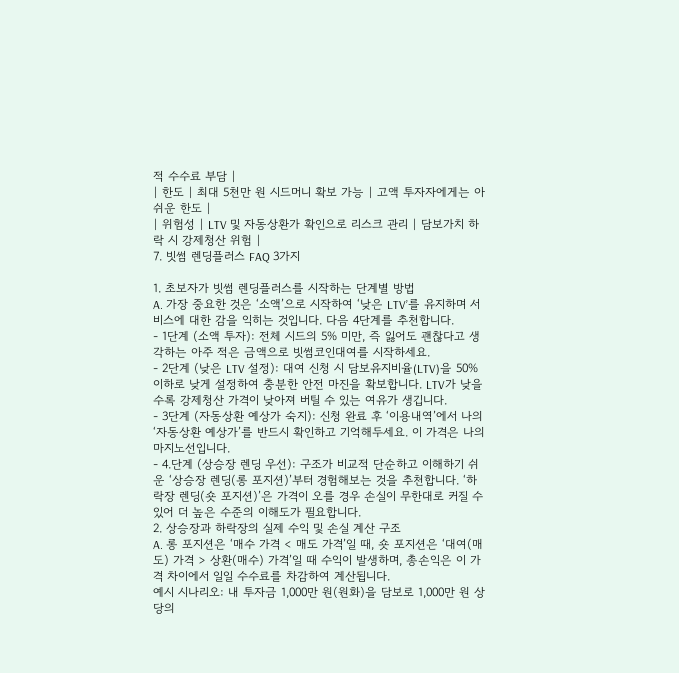적 수수료 부담 |
| 한도 | 최대 5천만 원 시드머니 확보 가능 | 고액 투자자에게는 아쉬운 한도 |
| 위험성 | LTV 및 자동상환가 확인으로 리스크 관리 | 담보가치 하락 시 강제청산 위험 |
7. 빗썸 렌딩플러스 FAQ 3가지

1. 초보자가 빗썸 렌딩플러스를 시작하는 단계별 방법
A. 가장 중요한 것은 ‘소액’으로 시작하여 ‘낮은 LTV’를 유지하며 서비스에 대한 감을 익히는 것입니다. 다음 4단계를 추천합니다.
- 1단계 (소액 투자): 전체 시드의 5% 미만, 즉 잃어도 괜찮다고 생각하는 아주 적은 금액으로 빗썸코인대여를 시작하세요.
- 2단계 (낮은 LTV 설정): 대여 신청 시 담보유지비율(LTV)을 50% 이하로 낮게 설정하여 충분한 안전 마진을 확보합니다. LTV가 낮을수록 강제청산 가격이 낮아져 버틸 수 있는 여유가 생깁니다.
- 3단계 (자동상환 예상가 숙지): 신청 완료 후 ‘이용내역’에서 나의 ‘자동상환 예상가’를 반드시 확인하고 기억해두세요. 이 가격은 나의 마지노선입니다.
- 4.단계 (상승장 렌딩 우선): 구조가 비교적 단순하고 이해하기 쉬운 ‘상승장 렌딩(롱 포지션)’부터 경험해보는 것을 추천합니다. ‘하락장 렌딩(숏 포지션)’은 가격이 오를 경우 손실이 무한대로 커질 수 있어 더 높은 수준의 이해도가 필요합니다.
2. 상승장과 하락장의 실제 수익 및 손실 계산 구조
A. 롱 포지션은 ‘매수 가격 < 매도 가격’일 때, 숏 포지션은 ‘대여(매도) 가격 > 상환(매수) 가격’일 때 수익이 발생하며, 총손익은 이 가격 차이에서 일일 수수료를 차감하여 계산됩니다.
예시 시나리오: 내 투자금 1,000만 원(원화)을 담보로 1,000만 원 상당의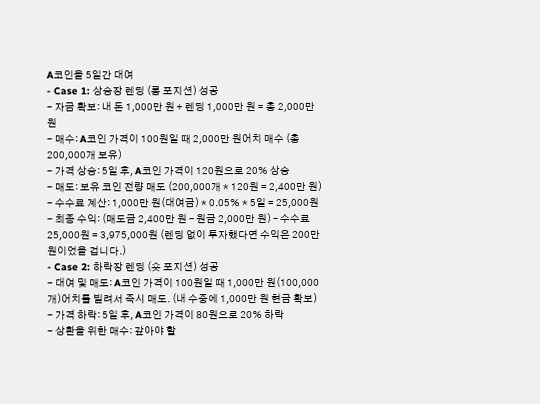A코인을 5일간 대여
- Case 1: 상승장 렌딩 (롱 포지션) 성공
- 자금 확보: 내 돈 1,000만 원 + 렌딩 1,000만 원 = 총 2,000만 원
- 매수: A코인 가격이 100원일 때 2,000만 원어치 매수 (총 200,000개 보유)
- 가격 상승: 5일 후, A코인 가격이 120원으로 20% 상승
- 매도: 보유 코인 전량 매도 (200,000개 * 120원 = 2,400만 원)
- 수수료 계산: 1,000만 원(대여금) * 0.05% * 5일 = 25,000원
- 최종 수익: (매도금 2,400만 원 – 원금 2,000만 원) – 수수료 25,000원 = 3,975,000원 (렌딩 없이 투자했다면 수익은 200만 원이었을 겁니다.)
- Case 2: 하락장 렌딩 (숏 포지션) 성공
- 대여 및 매도: A코인 가격이 100원일 때 1,000만 원(100,000개)어치를 빌려서 즉시 매도. (내 수중에 1,000만 원 현금 확보)
- 가격 하락: 5일 후, A코인 가격이 80원으로 20% 하락
- 상환을 위한 매수: 갚아야 할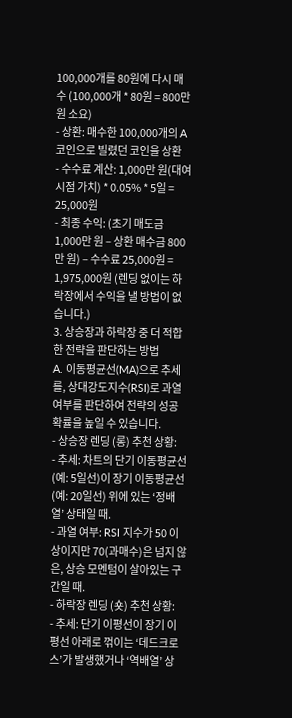100,000개를 80원에 다시 매수 (100,000개 * 80원 = 800만 원 소요)
- 상환: 매수한 100,000개의 A코인으로 빌렸던 코인을 상환
- 수수료 계산: 1,000만 원(대여 시점 가치) * 0.05% * 5일 = 25,000원
- 최종 수익: (초기 매도금 1,000만 원 – 상환 매수금 800만 원) – 수수료 25,000원 = 1,975,000원 (렌딩 없이는 하락장에서 수익을 낼 방법이 없습니다.)
3. 상승장과 하락장 중 더 적합한 전략을 판단하는 방법
A. 이동평균선(MA)으로 추세를, 상대강도지수(RSI)로 과열 여부를 판단하여 전략의 성공 확률을 높일 수 있습니다.
- 상승장 렌딩 (롱) 추천 상황:
- 추세: 차트의 단기 이동평균선(예: 5일선)이 장기 이동평균선(예: 20일선) 위에 있는 ‘정배열’ 상태일 때.
- 과열 여부: RSI 지수가 50 이상이지만 70(과매수)은 넘지 않은, 상승 모멘텀이 살아있는 구간일 때.
- 하락장 렌딩 (숏) 추천 상황:
- 추세: 단기 이평선이 장기 이평선 아래로 꺾이는 ‘데드크로스’가 발생했거나 ‘역배열’ 상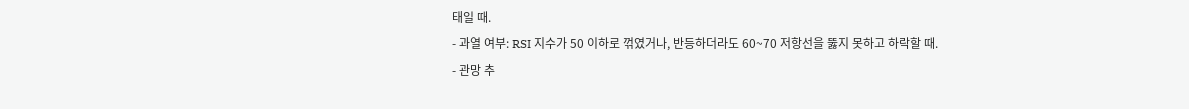태일 때.
- 과열 여부: RSI 지수가 50 이하로 꺾였거나, 반등하더라도 60~70 저항선을 뚫지 못하고 하락할 때.
- 관망 추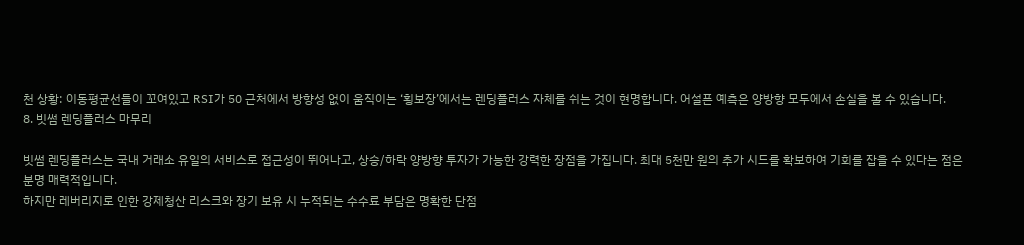천 상황: 이동평균선들이 꼬여있고 RSI가 50 근처에서 방향성 없이 움직이는 ‘횡보장’에서는 렌딩플러스 자체를 쉬는 것이 현명합니다. 어설픈 예측은 양방향 모두에서 손실을 볼 수 있습니다.
8. 빗썸 렌딩플러스 마무리

빗썸 렌딩플러스는 국내 거래소 유일의 서비스로 접근성이 뛰어나고, 상승/하락 양방향 투자가 가능한 강력한 장점을 가집니다. 최대 5천만 원의 추가 시드를 확보하여 기회를 잡을 수 있다는 점은 분명 매력적입니다.
하지만 레버리지로 인한 강제청산 리스크와 장기 보유 시 누적되는 수수료 부담은 명확한 단점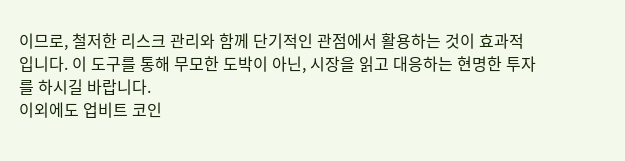이므로, 철저한 리스크 관리와 함께 단기적인 관점에서 활용하는 것이 효과적입니다. 이 도구를 통해 무모한 도박이 아닌, 시장을 읽고 대응하는 현명한 투자를 하시길 바랍니다.
이외에도 업비트 코인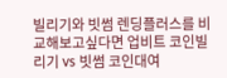빌리기와 빗썸 렌딩플러스를 비교해보고싶다면 업비트 코인빌리기 vs 빗썸 코인대여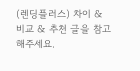(렌딩플러스) 차이 & 비교 & 추천 글을 참고해주세요.